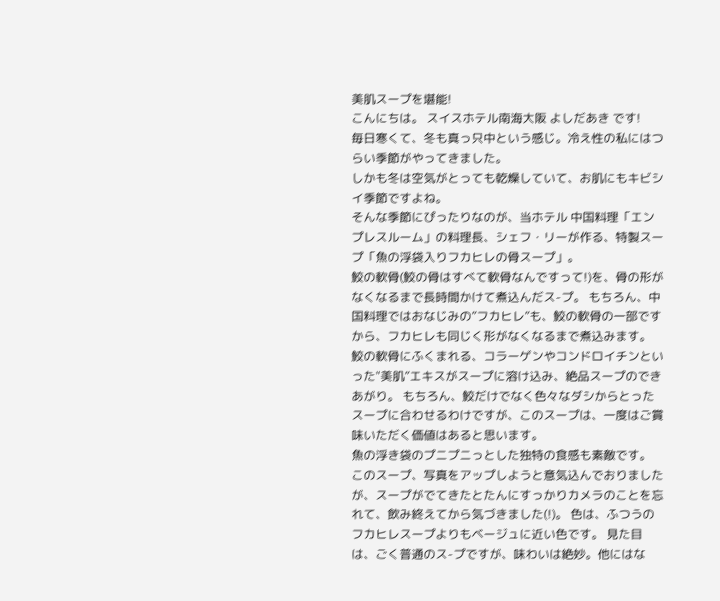美肌スープを堪能!
こんにちは。 スイスホテル南海大阪 よしだあき です!
毎日寒くて、冬も真っ只中という感じ。冷え性の私にはつらい季節がやってきました。
しかも冬は空気がとっても乾燥していて、お肌にもキビシイ季節ですよね。
そんな季節にぴったりなのが、当ホテル 中国料理「エンプレスルーム」の料理長、シェフ・リーが作る、特製スープ「魚の浮袋入りフカヒレの骨スープ」。
鮫の軟骨(鮫の骨はすべて軟骨なんですって!)を、骨の形がなくなるまで長時間かけて煮込んだス-プ。 もちろん、中国料理ではおなじみの”フカヒレ”も、鮫の軟骨の一部ですから、フカヒレも同じく形がなくなるまで煮込みます。 鮫の軟骨にふくまれる、コラーゲンやコンドロイチンといった"美肌”エキスがスープに溶け込み、絶品スープのできあがり。 もちろん、鮫だけでなく色々なダシからとったスープに合わせるわけですが、このスープは、一度はご賞味いただく価値はあると思います。
魚の浮き袋のプニプニっとした独特の食感も素敵です。
このスープ、写真をアップしようと意気込んでおりましたが、スープがでてきたとたんにすっかりカメラのことを忘れて、飲み終えてから気づきました(!)。 色は、ふつうのフカヒレスープよりもベージュに近い色です。 見た目は、ごく普通のス-プですが、味わいは絶妙。他にはな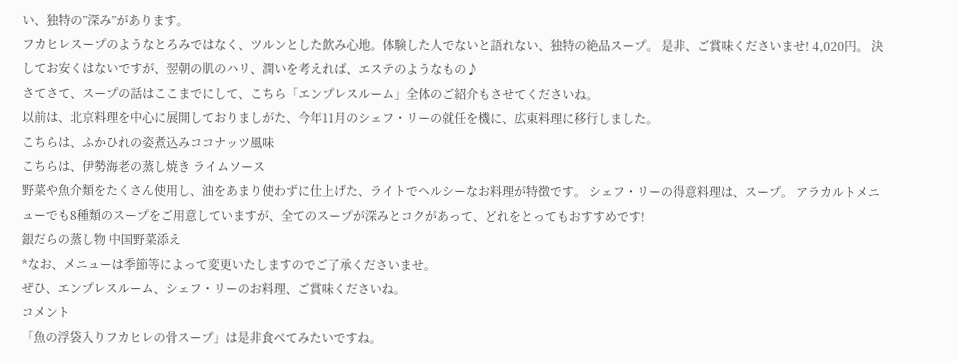い、独特の”深み”があります。
フカヒレスープのようなとろみではなく、ツルンとした飲み心地。体験した人でないと語れない、独特の絶品スープ。 是非、ご賞味くださいませ! 4,020円。 決してお安くはないですが、翌朝の肌のハリ、潤いを考えれば、エステのようなもの♪
さてさて、スープの話はここまでにして、こちら「エンプレスルーム」全体のご紹介もさせてくださいね。
以前は、北京料理を中心に展開しておりましがた、今年11月のシェフ・リーの就任を機に、広東料理に移行しました。
こちらは、ふかひれの姿煮込みココナッツ風味
こちらは、伊勢海老の蒸し焼き ライムソース
野菜や魚介類をたくさん使用し、油をあまり使わずに仕上げた、ライトでヘルシーなお料理が特徴です。 シェフ・リーの得意料理は、スープ。 アラカルトメニューでも8種類のスープをご用意していますが、全てのスープが深みとコクがあって、どれをとってもおすすめです!
銀だらの蒸し物 中国野菜添え
*なお、メニューは季節等によって変更いたしますのでご了承くださいませ。
ぜひ、エンプレスルーム、シェフ・リーのお料理、ご賞味くださいね。
コメント
「魚の浮袋入りフカヒレの骨スープ」は是非食べてみたいですね。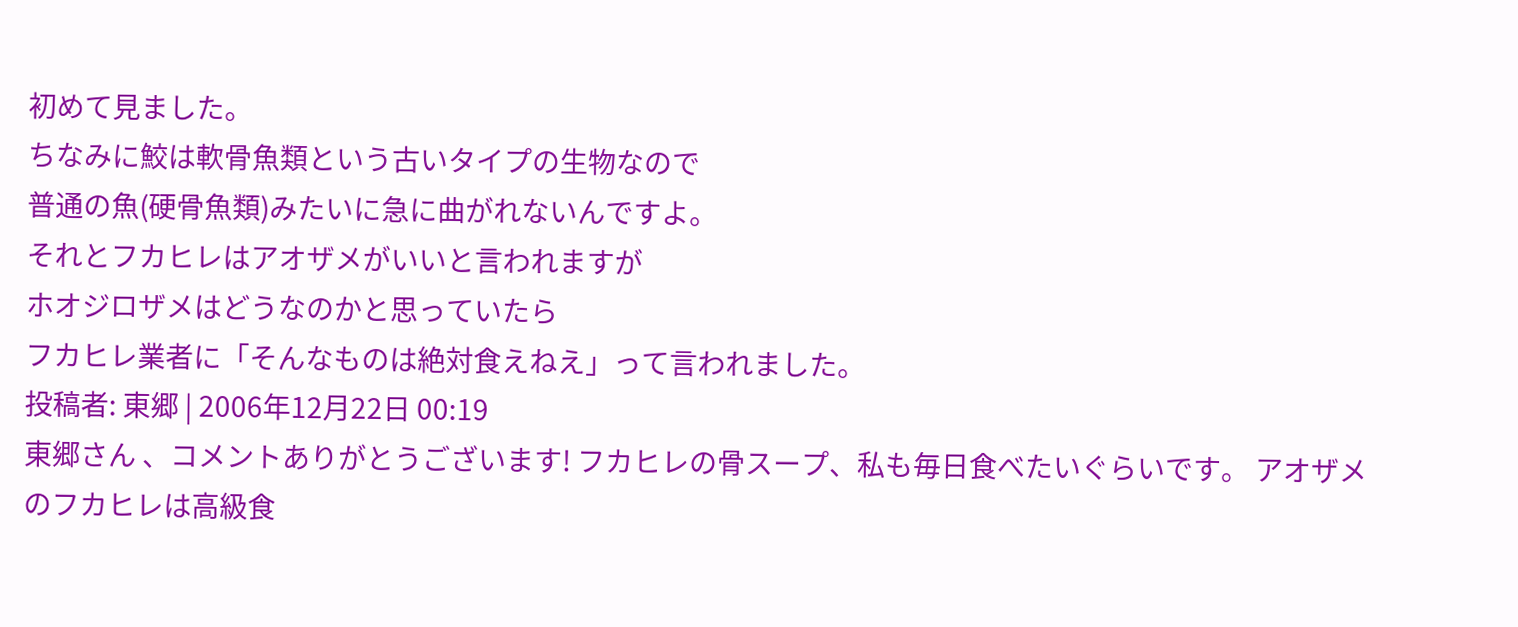初めて見ました。
ちなみに鮫は軟骨魚類という古いタイプの生物なので
普通の魚(硬骨魚類)みたいに急に曲がれないんですよ。
それとフカヒレはアオザメがいいと言われますが
ホオジロザメはどうなのかと思っていたら
フカヒレ業者に「そんなものは絶対食えねえ」って言われました。
投稿者: 東郷 | 2006年12月22日 00:19
東郷さん 、コメントありがとうございます! フカヒレの骨スープ、私も毎日食べたいぐらいです。 アオザメのフカヒレは高級食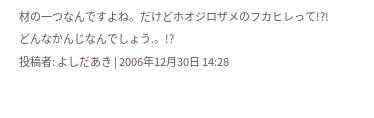材の一つなんですよね。だけどホオジロザメのフカヒレって!?! どんなかんじなんでしょう.。!?
投稿者: よしだあき | 2006年12月30日 14:28